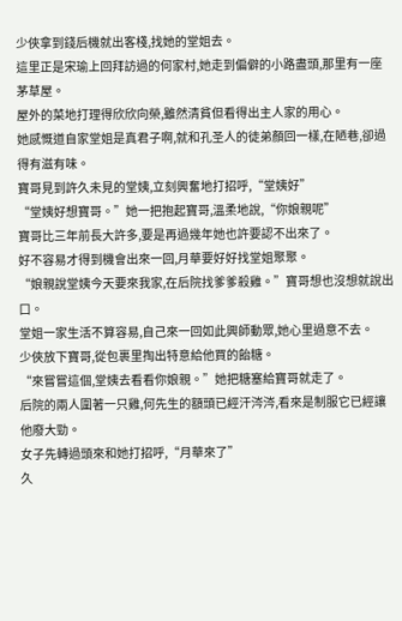少俠拿到錢后機就出客棧,找她的堂姐去。
這里正是宋瑜上回拜訪過的何家村,她走到偏僻的小路盡頭,那里有一座茅草屋。
屋外的菜地打理得欣欣向榮,雖然清貧但看得出主人家的用心。
她感慨道自家堂姐是真君子啊,就和孔圣人的徒弟顏回一樣,在陋巷,卻過得有滋有味。
寶哥見到許久未見的堂姨,立刻興奮地打招呼,“堂姨好”
“堂姨好想寶哥。”她一把抱起寶哥,溫柔地說,“你娘親呢”
寶哥比三年前長大許多,要是再過幾年她也許要認不出來了。
好不容易才得到機會出來一回,月華要好好找堂姐聚聚。
“娘親說堂姨今天要來我家,在后院找爹爹殺雞。”寶哥想也沒想就說出口。
堂姐一家生活不算容易,自己來一回如此興師動眾,她心里過意不去。
少俠放下寶哥,從包裹里掏出特意給他買的飴糖。
“來嘗嘗這個,堂姨去看看你娘親。”她把糖塞給寶哥就走了。
后院的兩人圍著一只雞,何先生的額頭已經汗涔涔,看來是制服它已經讓他廢大勁。
女子先轉過頭來和她打招呼,“月華來了”
久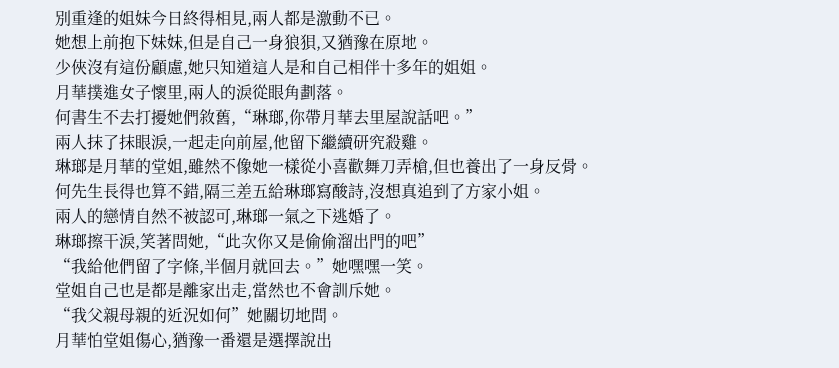別重逢的姐妹今日終得相見,兩人都是激動不已。
她想上前抱下妹妹,但是自己一身狼狽,又猶豫在原地。
少俠沒有這份顧慮,她只知道這人是和自己相伴十多年的姐姐。
月華撲進女子懷里,兩人的淚從眼角劃落。
何書生不去打擾她們敘舊,“琳瑯,你帶月華去里屋說話吧。”
兩人抹了抹眼淚,一起走向前屋,他留下繼續研究殺雞。
琳瑯是月華的堂姐,雖然不像她一樣從小喜歡舞刀弄槍,但也養出了一身反骨。
何先生長得也算不錯,隔三差五給琳瑯寫酸詩,沒想真追到了方家小姐。
兩人的戀情自然不被認可,琳瑯一氣之下逃婚了。
琳瑯擦干淚,笑著問她,“此次你又是偷偷溜出門的吧”
“我給他們留了字條,半個月就回去。”她嘿嘿一笑。
堂姐自己也是都是離家出走,當然也不會訓斥她。
“我父親母親的近況如何”她關切地問。
月華怕堂姐傷心,猶豫一番還是選擇說出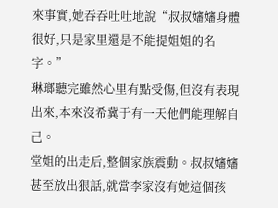來事實,她吞吞吐吐地說“叔叔嬸嬸身體很好,只是家里還是不能提姐姐的名字。”
琳瑯聽完雖然心里有點受傷,但沒有表現出來,本來沒希冀于有一天他們能理解自己。
堂姐的出走后,整個家族震動。叔叔嬸嬸甚至放出狠話,就當李家沒有她這個孩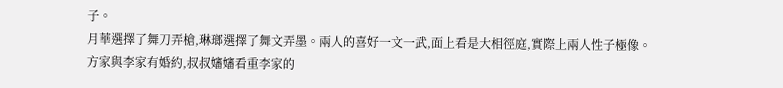子。
月華選擇了舞刀弄槍,琳瑯選擇了舞文弄墨。兩人的喜好一文一武,面上看是大相徑庭,實際上兩人性子極像。
方家與李家有婚約,叔叔嬸嬸看重李家的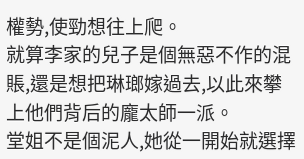權勢,使勁想往上爬。
就算李家的兒子是個無惡不作的混賬,還是想把琳瑯嫁過去,以此來攀上他們背后的龐太師一派。
堂姐不是個泥人,她從一開始就選擇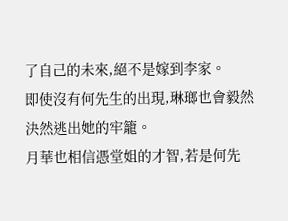了自己的未來,絕不是嫁到李家。
即使沒有何先生的出現,琳瑯也會毅然決然逃出她的牢籠。
月華也相信憑堂姐的才智,若是何先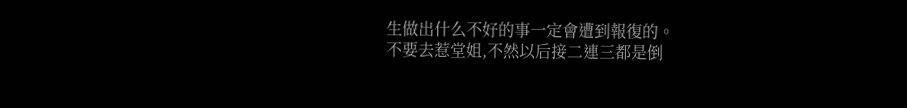生做出什么不好的事一定會遭到報復的。
不要去惹堂姐,不然以后接二連三都是倒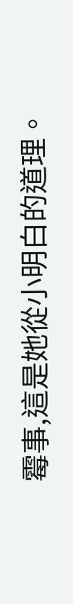霉事,這是她從小明白的道理。